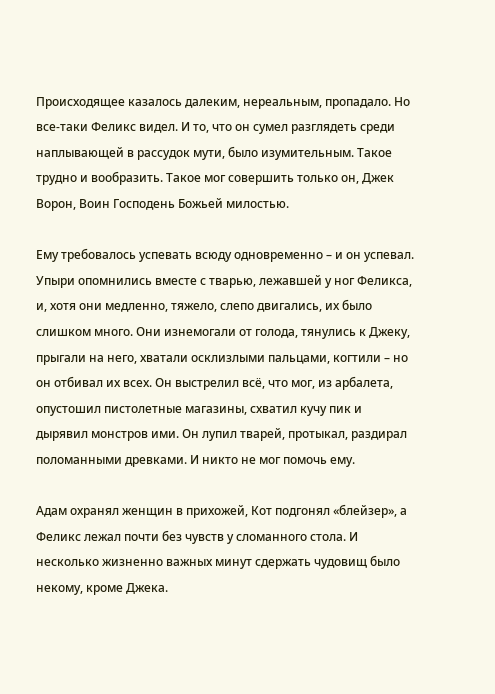Происходящее казалось далеким, нереальным, пропадало. Но все-таки Феликс видел. И то, что он сумел разглядеть среди наплывающей в рассудок мути, было изумительным. Такое трудно и вообразить. Такое мог совершить только он, Джек Ворон, Воин Господень Божьей милостью.

Ему требовалось успевать всюду одновременно – и он успевал. Упыри опомнились вместе с тварью, лежавшей у ног Феликса, и, хотя они медленно, тяжело, слепо двигались, их было слишком много. Они изнемогали от голода, тянулись к Джеку, прыгали на него, хватали осклизлыми пальцами, когтили – но он отбивал их всех. Он выстрелил всё, что мог, из арбалета, опустошил пистолетные магазины, схватил кучу пик и дырявил монстров ими. Он лупил тварей, протыкал, раздирал поломанными древками. И никто не мог помочь ему.

Адам охранял женщин в прихожей, Кот подгонял «блейзер», а Феликс лежал почти без чувств у сломанного стола. И несколько жизненно важных минут сдержать чудовищ было некому, кроме Джека.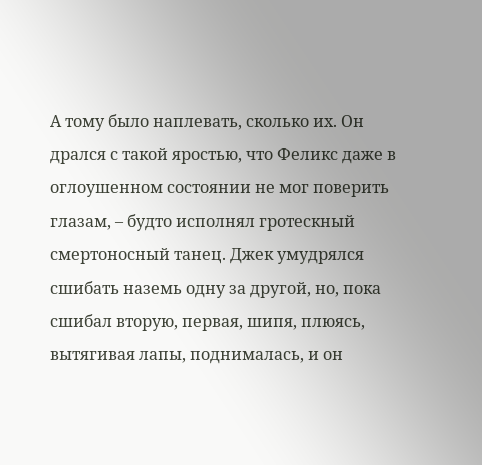А тому было наплевать, сколько их. Он дрался с такой яростью, что Феликс даже в оглоушенном состоянии не мог поверить глазам, – будто исполнял гротескный смертоносный танец. Джек умудрялся сшибать наземь одну за другой, но, пока сшибал вторую, первая, шипя, плюясь, вытягивая лапы, поднималась, и он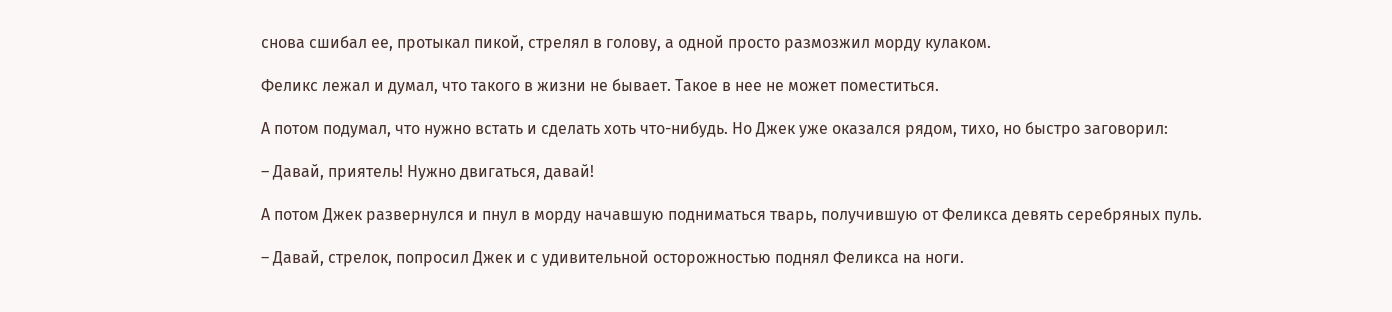снова сшибал ее, протыкал пикой, стрелял в голову, а одной просто размозжил морду кулаком.

Феликс лежал и думал, что такого в жизни не бывает. Такое в нее не может поместиться.

А потом подумал, что нужно встать и сделать хоть что-нибудь. Но Джек уже оказался рядом, тихо, но быстро заговорил:

– Давай, приятель! Нужно двигаться, давай!

А потом Джек развернулся и пнул в морду начавшую подниматься тварь, получившую от Феликса девять серебряных пуль.

– Давай, стрелок, попросил Джек и с удивительной осторожностью поднял Феликса на ноги.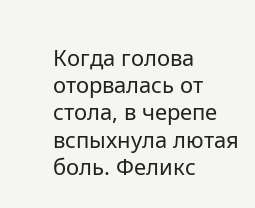Когда голова оторвалась от стола, в черепе вспыхнула лютая боль. Феликс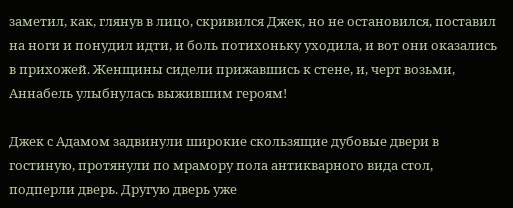заметил, как, глянув в лицо, скривился Джек, но не остановился, поставил на ноги и понудил идти, и боль потихоньку уходила, и вот они оказались в прихожей. Женщины сидели прижавшись к стене, и, черт возьми, Аннабель улыбнулась выжившим героям!

Джек с Адамом задвинули широкие скользящие дубовые двери в гостиную, протянули по мрамору пола антикварного вида стол, подперли дверь. Другую дверь уже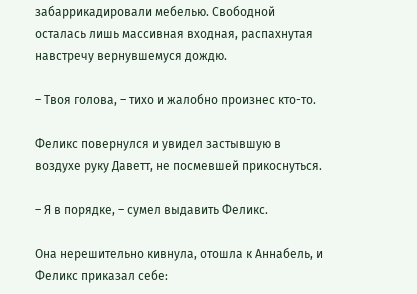забаррикадировали мебелью. Свободной осталась лишь массивная входная, распахнутая навстречу вернувшемуся дождю.

– Твоя голова, – тихо и жалобно произнес кто-то.

Феликс повернулся и увидел застывшую в воздухе руку Даветт, не посмевшей прикоснуться.

– Я в порядке, – сумел выдавить Феликс.

Она нерешительно кивнула, отошла к Аннабель, и Феликс приказал себе: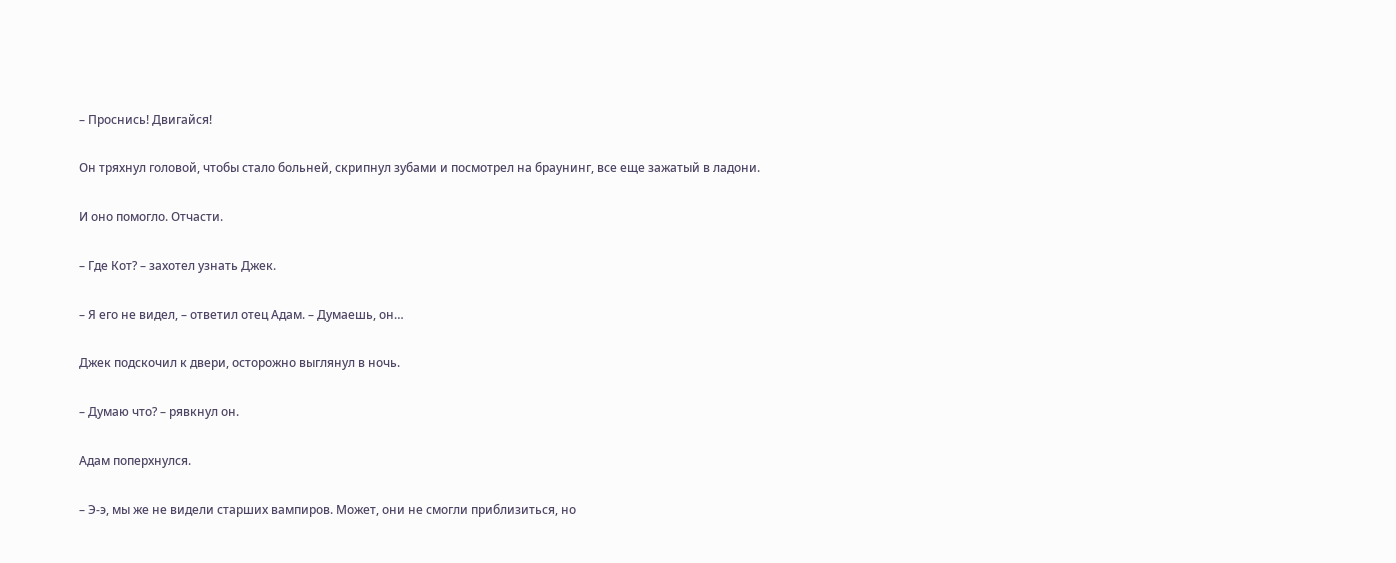– Проснись! Двигайся!

Он тряхнул головой, чтобы стало больней, скрипнул зубами и посмотрел на браунинг, все еще зажатый в ладони.

И оно помогло. Отчасти.

– Где Кот? – захотел узнать Джек.

– Я его не видел, – ответил отец Адам. – Думаешь, он…

Джек подскочил к двери, осторожно выглянул в ночь.

– Думаю что? – рявкнул он.

Адам поперхнулся.

– Э-э, мы же не видели старших вампиров. Может, они не смогли приблизиться, но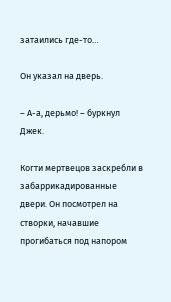затаились где-то…

Он указал на дверь.

– А-а, дерьмо! – буркнул Джек.

Когти мертвецов заскребли в забаррикадированные двери. Он посмотрел на створки, начавшие прогибаться под напором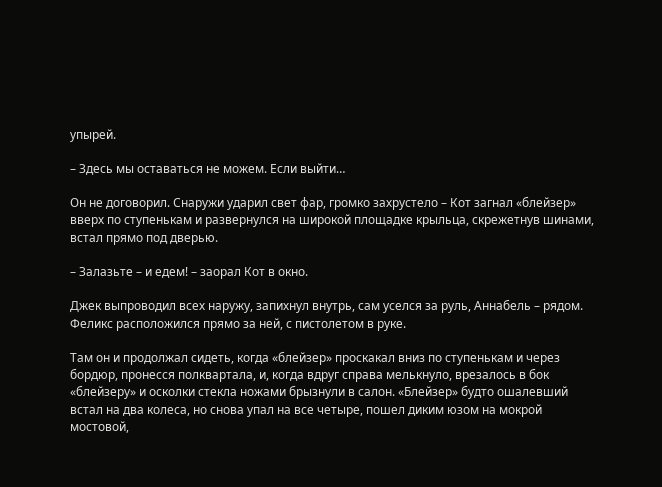упырей.

– Здесь мы оставаться не можем. Если выйти…

Он не договорил. Снаружи ударил свет фар, громко захрустело – Кот загнал «блейзер» вверх по ступенькам и развернулся на широкой площадке крыльца, скрежетнув шинами, встал прямо под дверью.

– Залазьте – и едем! – заорал Кот в окно.

Джек выпроводил всех наружу, запихнул внутрь, сам уселся за руль, Аннабель – рядом. Феликс расположился прямо за ней, с пистолетом в руке.

Там он и продолжал сидеть, когда «блейзер» проскакал вниз по ступенькам и через бордюр, пронесся полквартала, и, когда вдруг справа мелькнуло, врезалось в бок «блейзеру» и осколки стекла ножами брызнули в салон. «Блейзер» будто ошалевший встал на два колеса, но снова упал на все четыре, пошел диким юзом на мокрой мостовой,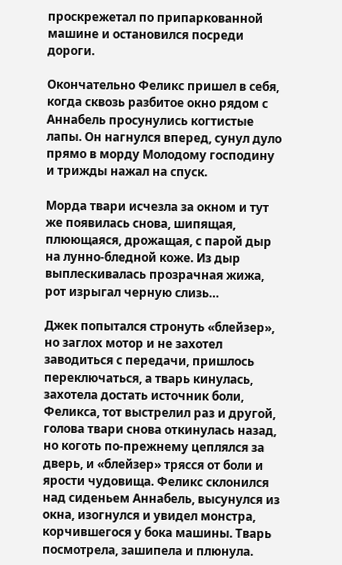проскрежетал по припаркованной машине и остановился посреди дороги.

Окончательно Феликс пришел в себя, когда сквозь разбитое окно рядом с Аннабель просунулись когтистые лапы. Он нагнулся вперед, сунул дуло прямо в морду Молодому господину и трижды нажал на спуск.

Морда твари исчезла за окном и тут же появилась снова, шипящая, плюющаяся, дрожащая, с парой дыр на лунно-бледной коже. Из дыр выплескивалась прозрачная жижа, рот изрыгал черную слизь…

Джек попытался стронуть «блейзер», но заглох мотор и не захотел заводиться с передачи, пришлось переключаться, а тварь кинулась, захотела достать источник боли, Феликса, тот выстрелил раз и другой, голова твари снова откинулась назад, но коготь по-прежнему цеплялся за дверь, и «блейзер» трясся от боли и ярости чудовища. Феликс склонился над сиденьем Аннабель, высунулся из окна, изогнулся и увидел монстра, корчившегося у бока машины. Тварь посмотрела, зашипела и плюнула.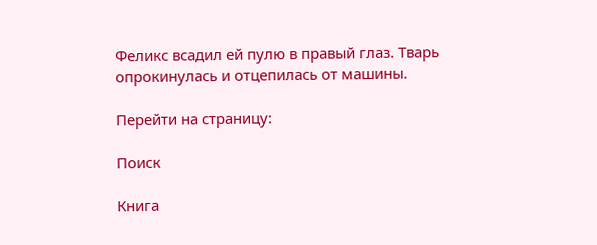Феликс всадил ей пулю в правый глаз. Тварь опрокинулась и отцепилась от машины.

Перейти на страницу:

Поиск

Книга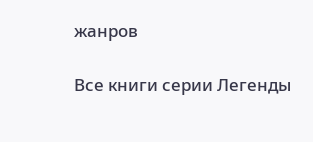жанров

Все книги серии Легенды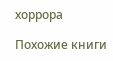хоррора

Похожие книги